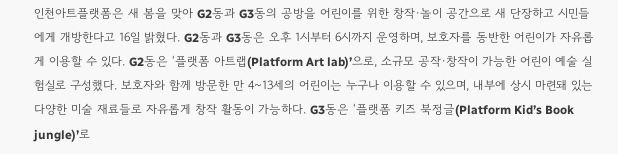인천아트플랫폼은 새 봄을 맞아 G2동과 G3동의 공방을 어린이를 위한 창작·놀이 공간으로 새 단장하고 시민들에게 개방한다고 16일 밝혔다. G2동과 G3동은 오후 1시부터 6시까지 운영하며, 보호자를 동반한 어린이가 자유롭게 이용할 수 있다. G2동은 ‘플랫폼 아트랩(Platform Art lab)’으로, 소규모 공작·창작이 가능한 어린이 예술 실험실로 구성했다. 보호자와 함께 방문한 만 4~13세의 어린이는 누구나 이용할 수 있으며, 내부에 상시 마련돼 있는 다양한 미술 재료들로 자유롭게 창작 활동이 가능하다. G3동은 ‘플랫폼 키즈 북정글(Platform Kid’s Book jungle)’로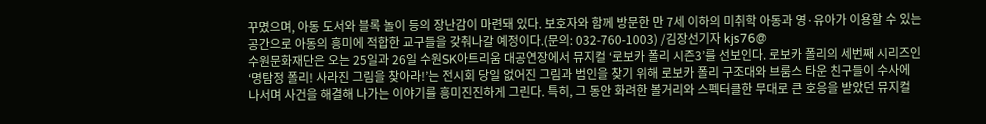꾸몄으며, 아동 도서와 블록 놀이 등의 장난감이 마련돼 있다. 보호자와 함께 방문한 만 7세 이하의 미취학 아동과 영·유아가 이용할 수 있는 공간으로 아동의 흥미에 적합한 교구들을 갖춰나갈 예정이다.(문의: 032-760-1003) /김장선기자 kjs76@
수원문화재단은 오는 25일과 26일 수원SK아트리움 대공연장에서 뮤지컬 ‘로보카 폴리 시즌3’를 선보인다. 로보카 폴리의 세번째 시리즈인 ‘명탐정 폴리! 사라진 그림을 찾아라!’는 전시회 당일 없어진 그림과 범인을 찾기 위해 로보카 폴리 구조대와 브룸스 타운 친구들이 수사에 나서며 사건을 해결해 나가는 이야기를 흥미진진하게 그린다. 특히, 그 동안 화려한 볼거리와 스펙터클한 무대로 큰 호응을 받았던 뮤지컬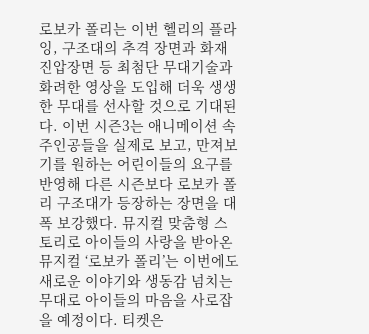로보카 폴리는 이번 헬리의 플라잉, 구조대의 추격 장면과 화재진압장면 등 최첨단 무대기술과 화려한 영상을 도입해 더욱 생생한 무대를 선사할 것으로 기대된다. 이번 시즌3는 애니메이션 속 주인공들을 실제로 보고, 만져보기를 원하는 어린이들의 요구를 반영해 다른 시즌보다 로보카 폴리 구조대가 등장하는 장면을 대폭 보강했다. 뮤지컬 맞춤형 스토리로 아이들의 사랑을 받아온 뮤지컬 ‘로보카 폴리’는 이번에도 새로운 이야기와 생동감 넘치는 무대로 아이들의 마음을 사로잡을 예정이다. 티켓은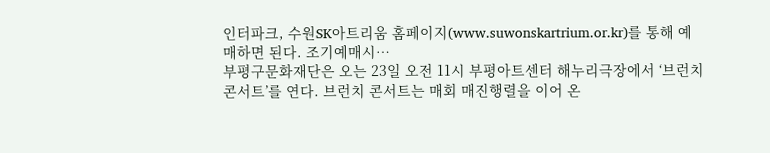인터파크, 수원SK아트리움 홈페이지(www.suwonskartrium.or.kr)를 통해 예매하면 된다. 조기예매시…
부평구문화재단은 오는 23일 오전 11시 부평아트센터 해누리극장에서 ‘브런치 콘서트’를 연다. 브런치 콘서트는 매회 매진행렬을 이어 온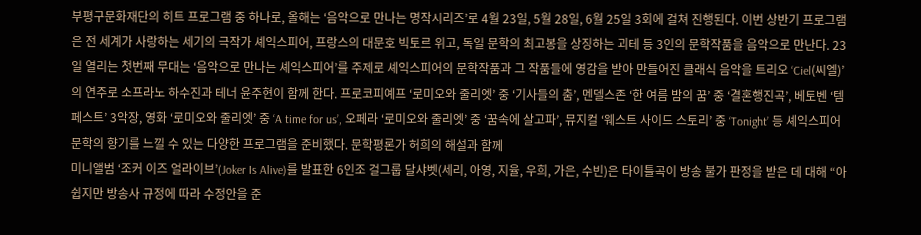부평구문화재단의 히트 프로그램 중 하나로, 올해는 ‘음악으로 만나는 명작시리즈’로 4월 23일, 5월 28일, 6월 25일 3회에 걸쳐 진행된다. 이번 상반기 프로그램은 전 세계가 사랑하는 세기의 극작가 셰익스피어, 프랑스의 대문호 빅토르 위고, 독일 문학의 최고봉을 상징하는 괴테 등 3인의 문학작품을 음악으로 만난다. 23일 열리는 첫번째 무대는 ‘음악으로 만나는 셰익스피어’를 주제로 셰익스피어의 문학작품과 그 작품들에 영감을 받아 만들어진 클래식 음악을 트리오 ‘Ciel(씨엘)’의 연주로 소프라노 하수진과 테너 윤주현이 함께 한다. 프로코피예프 ‘로미오와 줄리엣’ 중 ‘기사들의 춤’, 멘델스존 ‘한 여름 밤의 꿈’ 중 ‘결혼행진곡’, 베토벤 ‘템페스트’ 3악장, 영화 ‘로미오와 줄리엣’ 중 ‘A time for us’, 오페라 ‘로미오와 줄리엣’ 중 ‘꿈속에 살고파’, 뮤지컬 ‘웨스트 사이드 스토리’ 중 ‘Tonight’ 등 셰익스피어 문학의 향기를 느낄 수 있는 다양한 프로그램을 준비했다. 문학평론가 허희의 해설과 함께
미니앨범 ‘조커 이즈 얼라이브’(Joker Is Alive)를 발표한 6인조 걸그룹 달샤벳(세리, 아영, 지율, 우희, 가은, 수빈)은 타이틀곡이 방송 불가 판정을 받은 데 대해 “아쉽지만 방송사 규정에 따라 수정안을 준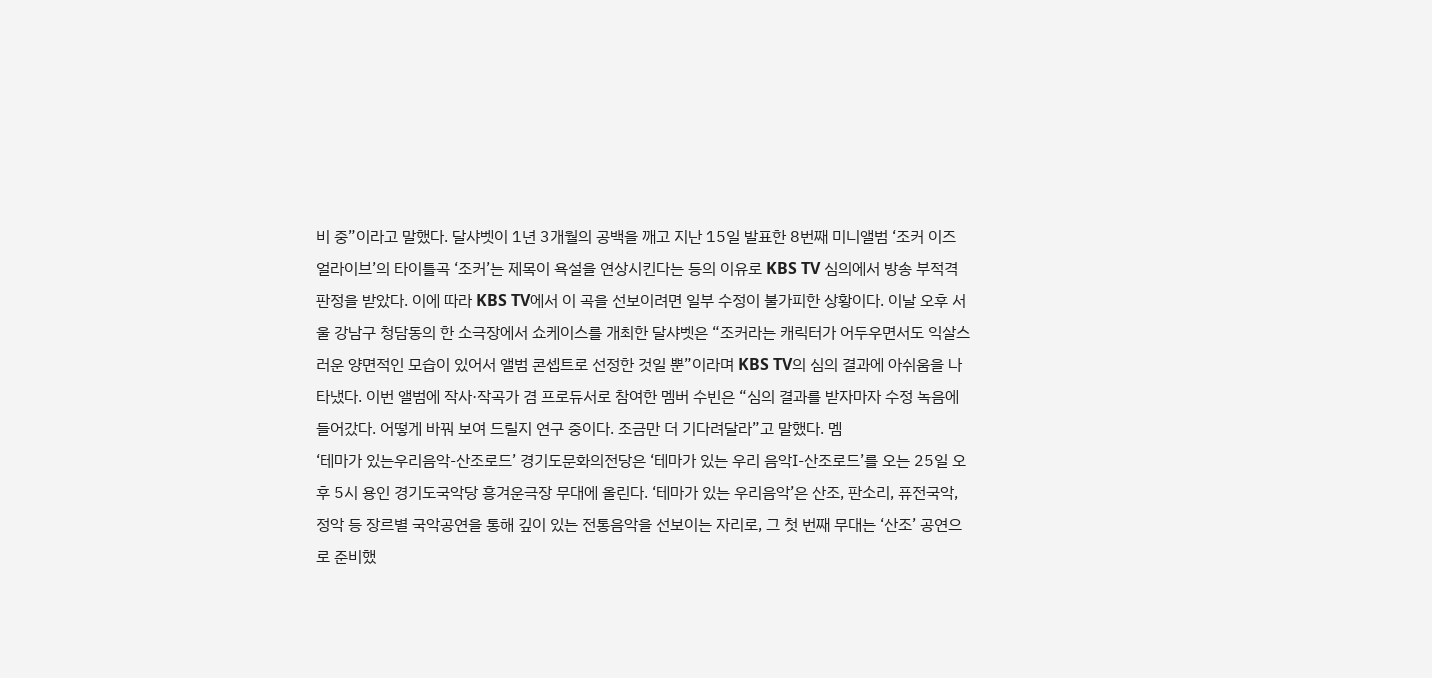비 중”이라고 말했다. 달샤벳이 1년 3개월의 공백을 깨고 지난 15일 발표한 8번째 미니앨범 ‘조커 이즈 얼라이브’의 타이틀곡 ‘조커’는 제목이 욕설을 연상시킨다는 등의 이유로 KBS TV 심의에서 방송 부적격 판정을 받았다. 이에 따라 KBS TV에서 이 곡을 선보이려면 일부 수정이 불가피한 상황이다. 이날 오후 서울 강남구 청담동의 한 소극장에서 쇼케이스를 개최한 달샤벳은 “조커라는 캐릭터가 어두우면서도 익살스러운 양면적인 모습이 있어서 앨범 콘셉트로 선정한 것일 뿐”이라며 KBS TV의 심의 결과에 아쉬움을 나타냈다. 이번 앨범에 작사·작곡가 겸 프로듀서로 참여한 멤버 수빈은 “심의 결과를 받자마자 수정 녹음에 들어갔다. 어떻게 바꿔 보여 드릴지 연구 중이다. 조금만 더 기다려달라”고 말했다. 멤
‘테마가 있는우리음악-산조로드’ 경기도문화의전당은 ‘테마가 있는 우리 음악Ⅰ-산조로드’를 오는 25일 오후 5시 용인 경기도국악당 흥겨운극장 무대에 올린다. ‘테마가 있는 우리음악’은 산조, 판소리, 퓨전국악, 정악 등 장르별 국악공연을 통해 깊이 있는 전통음악을 선보이는 자리로, 그 첫 번째 무대는 ‘산조’ 공연으로 준비했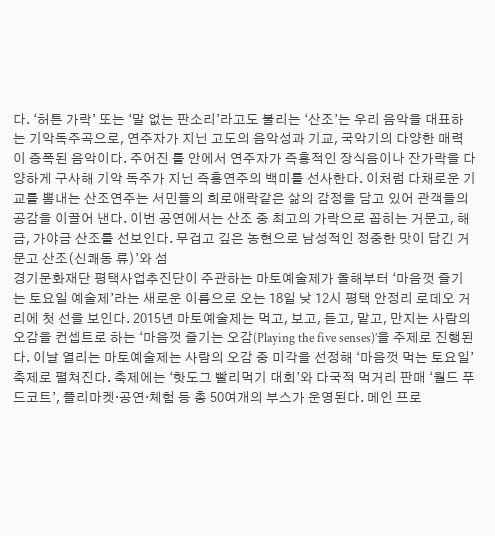다. ‘허튼 가락’ 또는 ‘말 없는 판소리’라고도 불리는 ‘산조’는 우리 음악을 대표하는 기악독주곡으로, 연주자가 지닌 고도의 음악성과 기교, 국악기의 다양한 매력이 증폭된 음악이다. 주어진 틀 안에서 연주자가 즉흥적인 장식음이나 잔가락을 다양하게 구사해 기악 독주가 지닌 즉흥연주의 백미를 선사한다. 이처럼 다채로운 기교를 뽐내는 산조연주는 서민들의 희로애락같은 삶의 감정을 담고 있어 관객들의 공감을 이끌어 낸다. 이번 공연에서는 산조 중 최고의 가락으로 꼽히는 거문고, 해금, 가야금 산조를 선보인다. 무겁고 깊은 농현으로 남성적인 정중한 맛이 담긴 거문고 산조(신쾌동 류)’와 섬
경기문화재단 평택사업추진단이 주관하는 마토예술제가 올해부터 ‘마음껏 즐기는 토요일 예술제’라는 새로운 이름으로 오는 18일 낮 12시 평택 안정리 로데오 거리에 첫 선을 보인다. 2015년 마토예술제는 먹고, 보고, 듣고, 맡고, 만지는 사람의 오감을 컨셉트로 하는 ‘마음껏 즐기는 오감(Playing the five senses)’을 주제로 진행된다. 이날 열리는 마토예술제는 사람의 오감 중 미각을 선정해 ‘마음껏 먹는 토요일’ 축제로 펼쳐진다. 축제에는 ‘핫도그 빨리먹기 대회’와 다국적 먹거리 판매 ‘월드 푸드코트’, 플리마켓·공연·체험 등 총 50여개의 부스가 운영된다. 메인 프로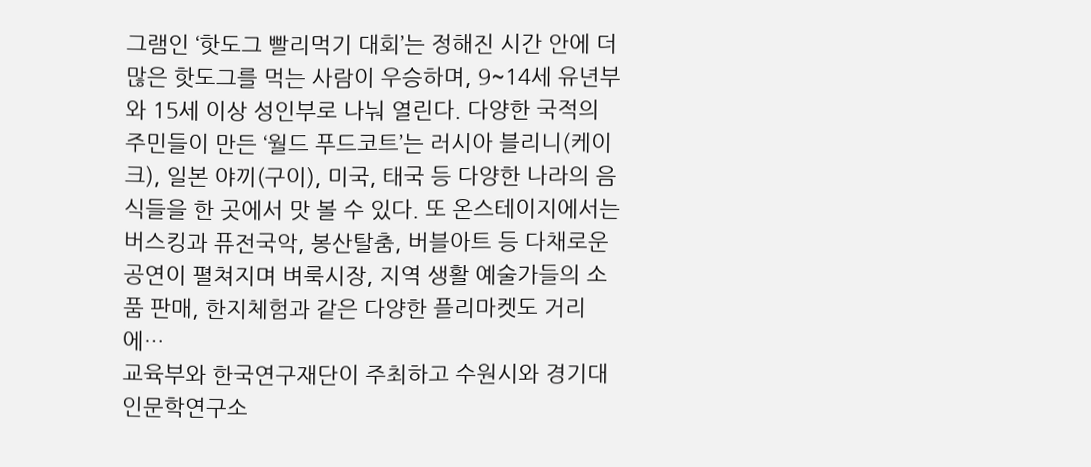그램인 ‘핫도그 빨리먹기 대회’는 정해진 시간 안에 더 많은 핫도그를 먹는 사람이 우승하며, 9~14세 유년부와 15세 이상 성인부로 나눠 열린다. 다양한 국적의 주민들이 만든 ‘월드 푸드코트’는 러시아 블리니(케이크), 일본 야끼(구이), 미국, 태국 등 다양한 나라의 음식들을 한 곳에서 맛 볼 수 있다. 또 온스테이지에서는 버스킹과 퓨전국악, 봉산탈춤, 버블아트 등 다채로운 공연이 펼쳐지며 벼룩시장, 지역 생활 예술가들의 소품 판매, 한지체험과 같은 다양한 플리마켓도 거리에…
교육부와 한국연구재단이 주최하고 수원시와 경기대 인문학연구소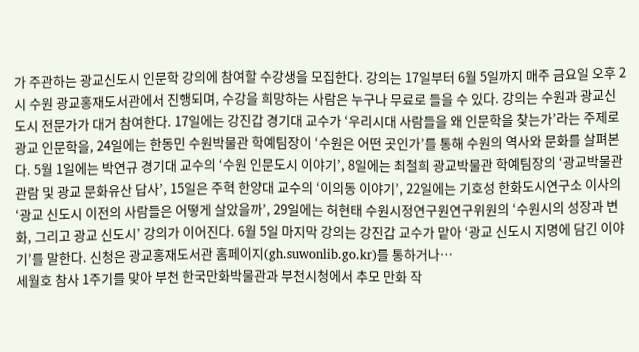가 주관하는 광교신도시 인문학 강의에 참여할 수강생을 모집한다. 강의는 17일부터 6월 5일까지 매주 금요일 오후 2시 수원 광교홍재도서관에서 진행되며, 수강을 희망하는 사람은 누구나 무료로 들을 수 있다. 강의는 수원과 광교신도시 전문가가 대거 참여한다. 17일에는 강진갑 경기대 교수가 ‘우리시대 사람들을 왜 인문학을 찾는가’라는 주제로 광교 인문학을, 24일에는 한동민 수원박물관 학예팀장이 ‘수원은 어떤 곳인가’를 통해 수원의 역사와 문화를 살펴본다. 5월 1일에는 박연규 경기대 교수의 ‘수원 인문도시 이야기’, 8일에는 최철희 광교박물관 학예팀장의 ‘광교박물관 관람 및 광교 문화유산 답사’, 15일은 주혁 한양대 교수의 ‘이의동 이야기’, 22일에는 기호성 한화도시연구소 이사의 ‘광교 신도시 이전의 사람들은 어떻게 살았을까’, 29일에는 허현태 수원시정연구원연구위원의 ‘수원시의 성장과 변화, 그리고 광교 신도시’ 강의가 이어진다. 6월 5일 마지막 강의는 강진갑 교수가 맡아 ‘광교 신도시 지명에 담긴 이야기’를 말한다. 신청은 광교홍재도서관 홈페이지(gh.suwonlib.go.kr)를 통하거나…
세월호 참사 1주기를 맞아 부천 한국만화박물관과 부천시청에서 추모 만화 작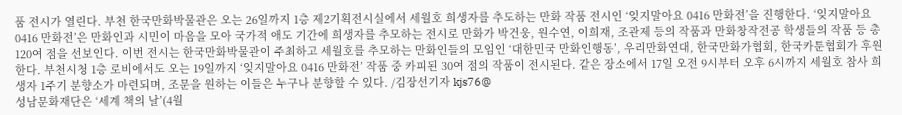품 전시가 열린다. 부천 한국만화박물관은 오는 26일까지 1층 제2기획전시실에서 세월호 희생자를 추도하는 만화 작품 전시인 ‘잊지말아요 0416 만화전’을 진행한다. ‘잊지말아요 0416 만화전’은 만화인과 시민이 마음을 모아 국가적 애도 기간에 희생자를 추모하는 전시로 만화가 박건웅, 원수연, 이희재, 조관제 등의 작품과 만화창작전공 학생들의 작품 등 총 120여 점을 선보인다. 이번 전시는 한국만화박물관이 주최하고 세월호를 추모하는 만화인들의 모임인 ‘대한민국 만화인행동’, 우리만화연대, 한국만화가협회, 한국카툰협회가 후원한다. 부천시청 1층 로비에서도 오는 19일까지 ‘잊지말아요 0416 만화전’ 작품 중 카피된 30여 점의 작품이 전시된다. 같은 장소에서 17일 오전 9시부터 오후 6시까지 세월호 참사 희생자 1주기 분향소가 마련되며, 조문을 원하는 이들은 누구나 분향할 수 있다. /김장선기자 kjs76@
성남문화재단은 ‘세계 책의 날’(4월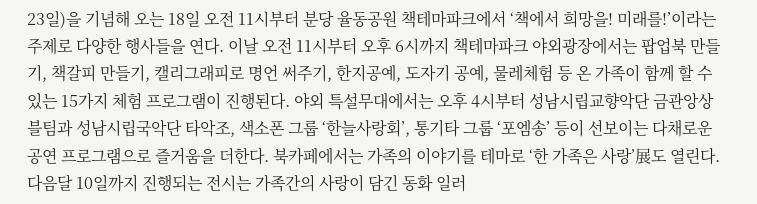23일)을 기념해 오는 18일 오전 11시부터 분당 율동공원 책테마파크에서 ‘책에서 희망을! 미래를!’이라는 주제로 다양한 행사들을 연다. 이날 오전 11시부터 오후 6시까지 책테마파크 야외광장에서는 팝업북 만들기, 책갈피 만들기, 캘리그래피로 명언 써주기, 한지공예, 도자기 공예, 물레체험 등 온 가족이 함께 할 수 있는 15가지 체험 프로그램이 진행된다. 야외 특설무대에서는 오후 4시부터 성남시립교향악단 금관앙상블팀과 성남시립국악단 타악조, 색소폰 그룹 ‘한늘사랑회’, 통기타 그룹 ‘포엠송’ 등이 선보이는 다채로운 공연 프로그램으로 즐거움을 더한다. 북카페에서는 가족의 이야기를 테마로 ‘한 가족은 사랑’展도 열린다. 다음달 10일까지 진행되는 전시는 가족간의 사랑이 담긴 동화 일러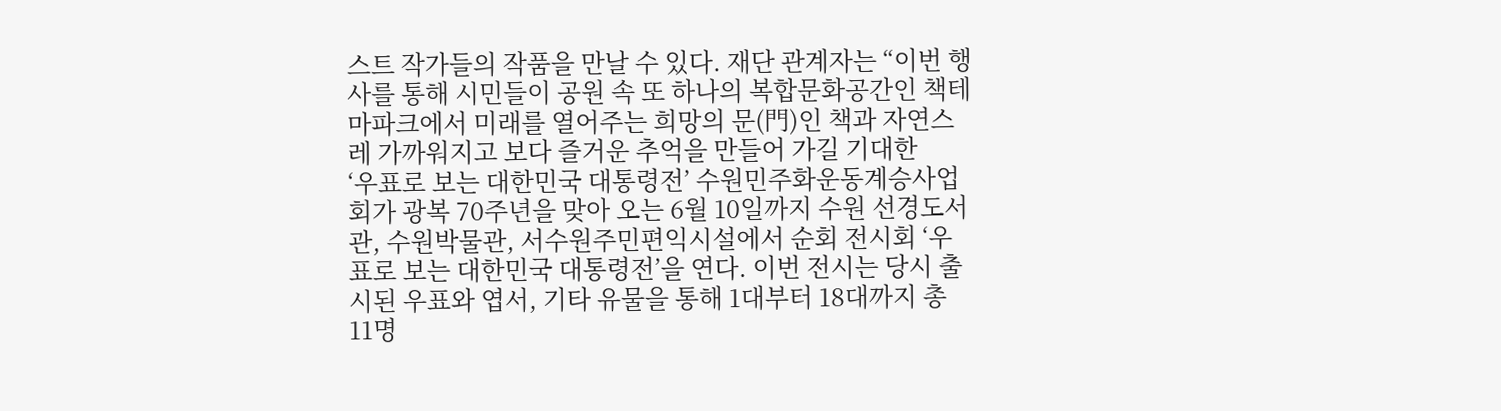스트 작가들의 작품을 만날 수 있다. 재단 관계자는 “이번 행사를 통해 시민들이 공원 속 또 하나의 복합문화공간인 책테마파크에서 미래를 열어주는 희망의 문(門)인 책과 자연스레 가까워지고 보다 즐거운 추억을 만들어 가길 기대한
‘우표로 보는 대한민국 대통령전’ 수원민주화운동계승사업회가 광복 70주년을 맞아 오는 6월 10일까지 수원 선경도서관, 수원박물관, 서수원주민편익시설에서 순회 전시회 ‘우표로 보는 대한민국 대통령전’을 연다. 이번 전시는 당시 출시된 우표와 엽서, 기타 유물을 통해 1대부터 18대까지 총 11명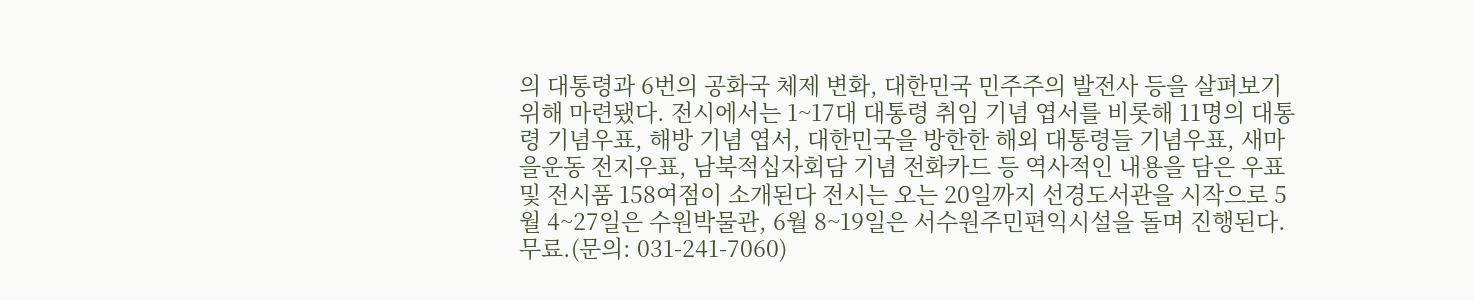의 대통령과 6번의 공화국 체제 변화, 대한민국 민주주의 발전사 등을 살펴보기 위해 마련됐다. 전시에서는 1~17대 대통령 취임 기념 엽서를 비롯해 11명의 대통령 기념우표, 해방 기념 엽서, 대한민국을 방한한 해외 대통령들 기념우표, 새마을운동 전지우표, 남북적십자회담 기념 전화카드 등 역사적인 내용을 담은 우표 및 전시품 158여점이 소개된다 전시는 오는 20일까지 선경도서관을 시작으로 5월 4~27일은 수원박물관, 6월 8~19일은 서수원주민편익시설을 돌며 진행된다. 무료.(문의: 031-241-7060)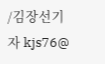/김장선기자 kjs76@